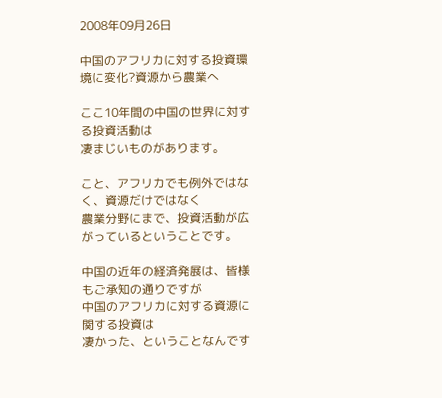2008年09月26日

中国のアフリカに対する投資環境に変化?資源から農業へ

ここ10年間の中国の世界に対する投資活動は
凄まじいものがあります。

こと、アフリカでも例外ではなく、資源だけではなく
農業分野にまで、投資活動が広がっているということです。

中国の近年の経済発展は、皆様もご承知の通りですが
中国のアフリカに対する資源に関する投資は
凄かった、ということなんです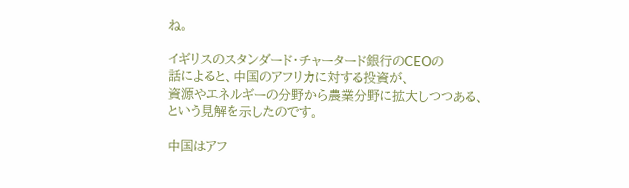ね。

イギリスのスタンダード・チャータード銀行のCEOの
話によると、中国のアフリカに対する投資が、
資源やエネルギーの分野から農業分野に拡大しつつある、
という見解を示したのです。

中国はアフ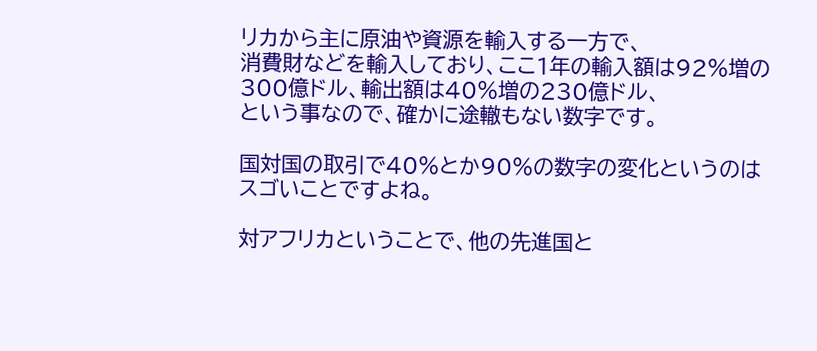リカから主に原油や資源を輸入する一方で、
消費財などを輸入しており、ここ1年の輸入額は92%増の
300億ドル、輸出額は40%増の230億ドル、
という事なので、確かに途轍もない数字です。

国対国の取引で40%とか90%の数字の変化というのは
スゴいことですよね。

対アフリカということで、他の先進国と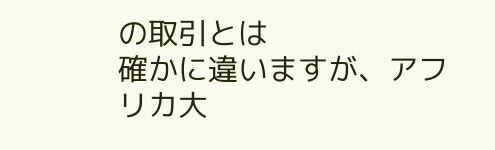の取引とは
確かに違いますが、アフリカ大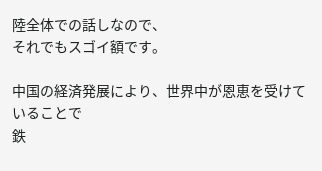陸全体での話しなので、
それでもスゴイ額です。

中国の経済発展により、世界中が恩恵を受けていることで
鉄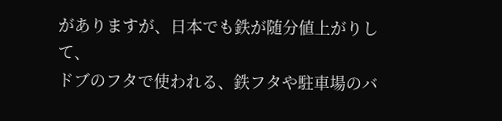がありますが、日本でも鉄が随分値上がりして、
ドブのフタで使われる、鉄フタや駐車場のバ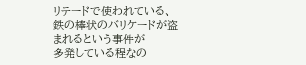リテードで使われている、
鉄の棒状のバリケードが盗まれるという事件が
多発している程なの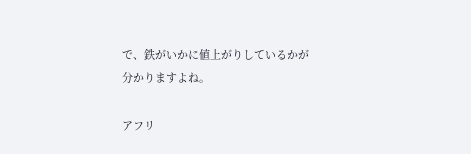で、鉄がいかに値上がりしているかが
分かりますよね。

アフリ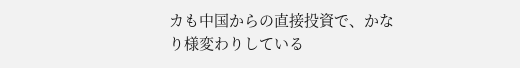カも中国からの直接投資で、かなり様変わりしている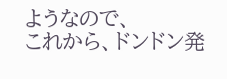ようなので、
これから、ドンドン発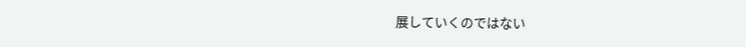展していくのではない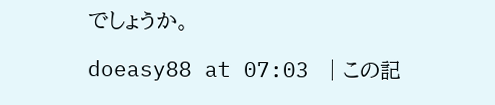でしょうか。

doeasy88 at 07:03 │この記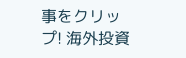事をクリップ! 海外投資